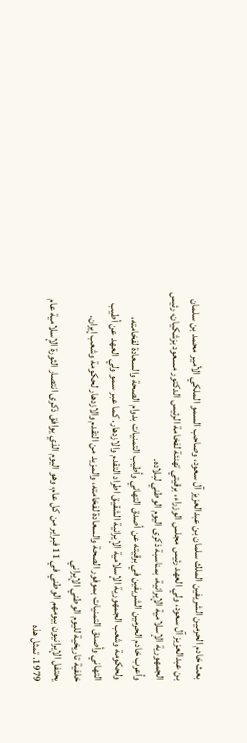بعث خادم الحرمين الشريفين الملك سلمان بن عبدالعزيز آل سعود، وصاحب السمو الملكي الأمير محمد بن سلمان بن عبدالعزيز آل سعود، ولي العهد رئيس مجلس الوزراء، برقيتي تهنئة لفخامة الرئيس الدكتور مسعود بزشكيان، رئيس الجمهورية الإسلامية الإيرانية، بمناسبة ذكرى اليوم الوطني لبلاده.
وأعرب خادم الحرمين الشريفين في برقيته عن أصدق التهاني وأطيب التمنيات بدوام الصحة والسعادة لفخامته، ولحكومة وشعب الجمهورية الإسلامية الإيرانية الشقيق اطراد التقدم والازدهار. كما عبر سمو ولي العهد عن أطيب التهاني وأصدق التمنيات بموفور الصحة والسعادة لفخامته، والمزيد من التقدم والازدهار لحكومة وشعب إيران.
خلفية تاريخية لليوم الوطني الإيراني
يحتفل الإيرانيون بيومهم الوطني في 11 فبراير من كل عام، وهو اليوم الذي يوافق ذكرى انتصار الثورة الإسلامية عام 1979. تمثل هذه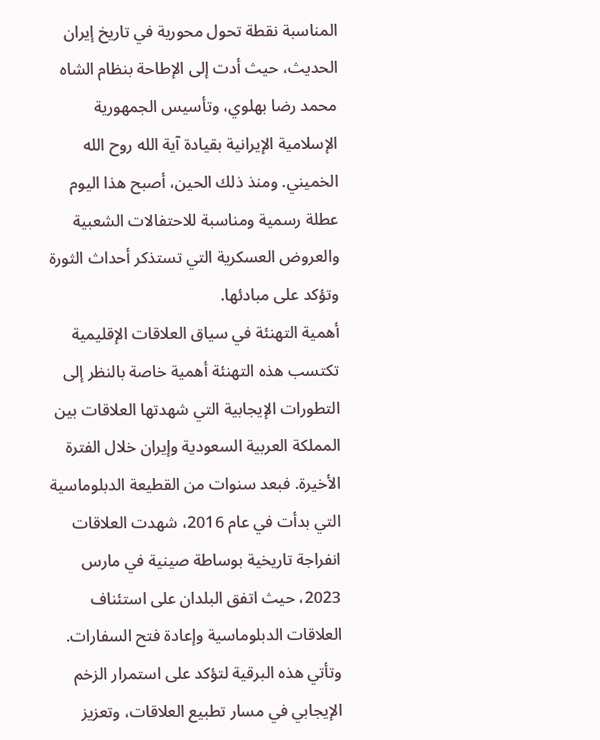المناسبة نقطة تحول محورية في تاريخ إيران الحديث، حيث أدت إلى الإطاحة بنظام الشاه محمد رضا بهلوي، وتأسيس الجمهورية الإسلامية الإيرانية بقيادة آية الله روح الله الخميني. ومنذ ذلك الحين، أصبح هذا اليوم عطلة رسمية ومناسبة للاحتفالات الشعبية والعروض العسكرية التي تستذكر أحداث الثورة وتؤكد على مبادئها.
أهمية التهنئة في سياق العلاقات الإقليمية
تكتسب هذه التهنئة أهمية خاصة بالنظر إلى التطورات الإيجابية التي شهدتها العلاقات بين المملكة العربية السعودية وإيران خلال الفترة الأخيرة. فبعد سنوات من القطيعة الدبلوماسية التي بدأت في عام 2016، شهدت العلاقات انفراجة تاريخية بوساطة صينية في مارس 2023، حيث اتفق البلدان على استئناف العلاقات الدبلوماسية وإعادة فتح السفارات. وتأتي هذه البرقية لتؤكد على استمرار الزخم الإيجابي في مسار تطبيع العلاقات، وتعزيز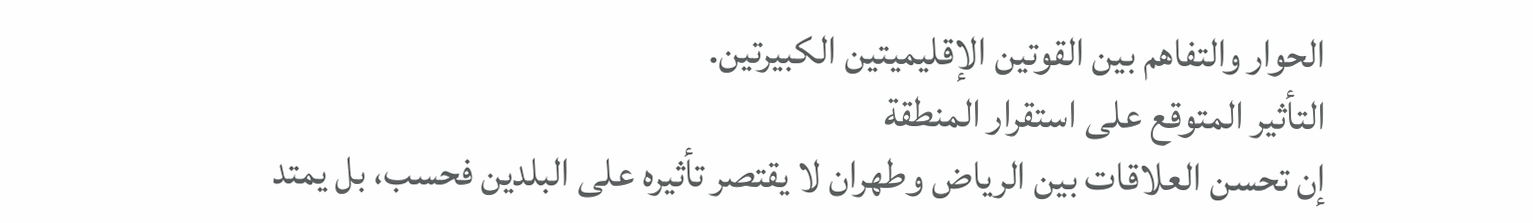الحوار والتفاهم بين القوتين الإقليميتين الكبيرتين.
التأثير المتوقع على استقرار المنطقة
إن تحسن العلاقات بين الرياض وطهران لا يقتصر تأثيره على البلدين فحسب، بل يمتد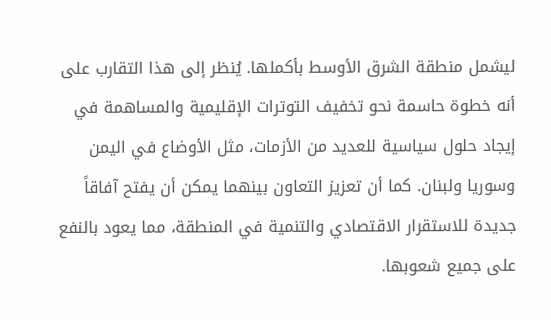ليشمل منطقة الشرق الأوسط بأكملها. يُنظر إلى هذا التقارب على أنه خطوة حاسمة نحو تخفيف التوترات الإقليمية والمساهمة في إيجاد حلول سياسية للعديد من الأزمات، مثل الأوضاع في اليمن وسوريا ولبنان. كما أن تعزيز التعاون بينهما يمكن أن يفتح آفاقاً جديدة للاستقرار الاقتصادي والتنمية في المنطقة، مما يعود بالنفع على جميع شعوبها.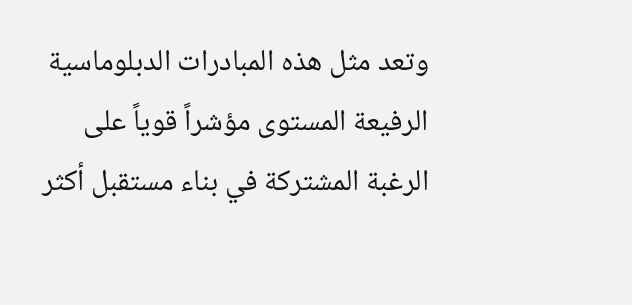وتعد مثل هذه المبادرات الدبلوماسية الرفيعة المستوى مؤشراً قوياً على الرغبة المشتركة في بناء مستقبل أكثر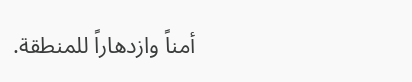أمناً وازدهاراً للمنطقة.